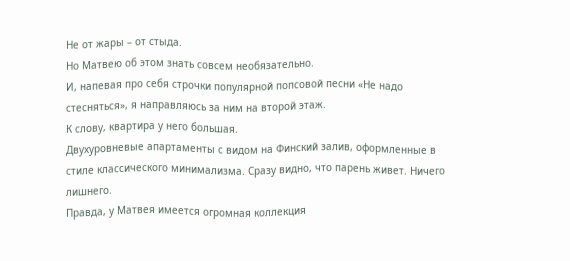Не от жары – от стыда.
Но Матвею об этом знать совсем необязательно.
И, напевая про себя строчки популярной попсовой песни «Не надо стесняться», я направляюсь за ним на второй этаж.
К слову, квартира у него большая.
Двухуровневые апартаменты с видом на Финский залив, оформленные в стиле классического минимализма. Сразу видно, что парень живет. Ничего лишнего.
Правда, у Матвея имеется огромная коллекция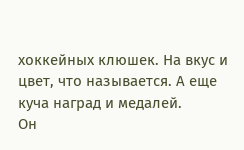хоккейных клюшек. На вкус и цвет, что называется. А еще куча наград и медалей.
Он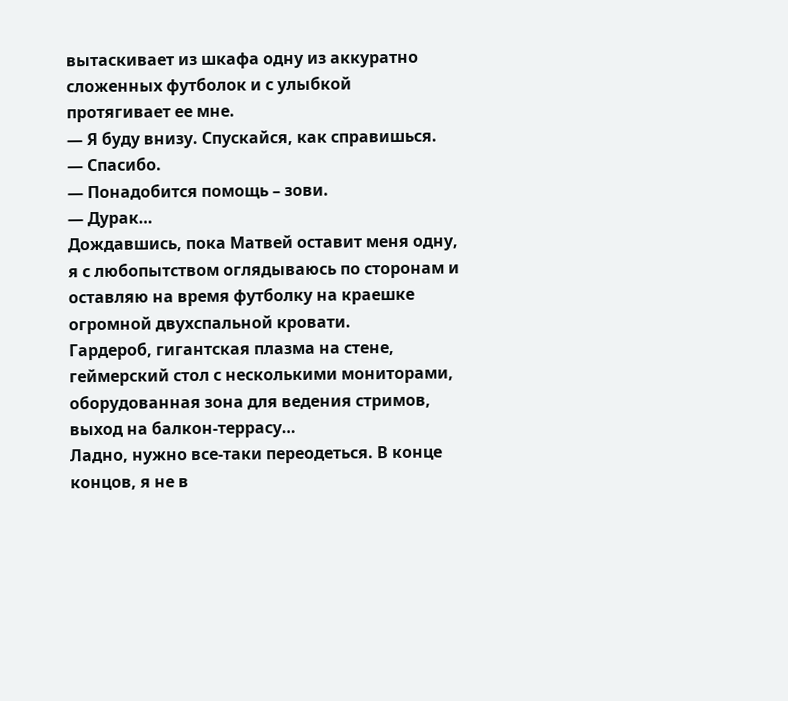вытаскивает из шкафа одну из аккуратно сложенных футболок и с улыбкой протягивает ее мне.
— Я буду внизу. Спускайся, как справишься.
— Спасибо.
— Понадобится помощь – зови.
— Дурак…
Дождавшись, пока Матвей оставит меня одну, я с любопытством оглядываюсь по сторонам и оставляю на время футболку на краешке огромной двухспальной кровати.
Гардероб, гигантская плазма на стене, геймерский стол с несколькими мониторами, оборудованная зона для ведения стримов, выход на балкон-террасу…
Ладно, нужно все-таки переодеться. В конце концов, я не в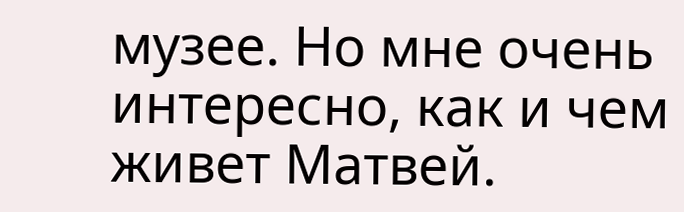музее. Но мне очень интересно, как и чем живет Матвей.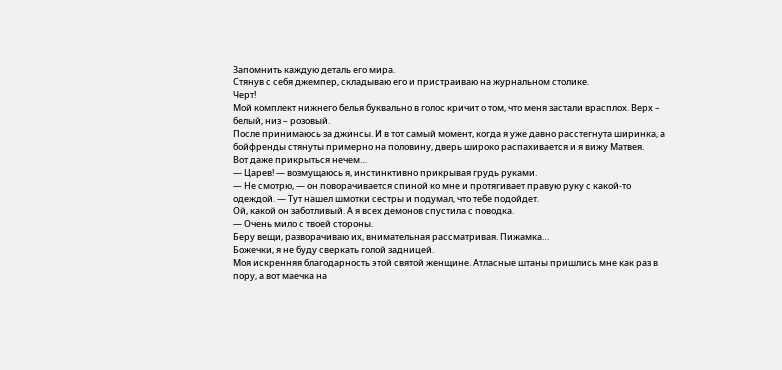Запомнить каждую деталь его мира.
Стянув с себя джемпер, складываю его и пристраиваю на журнальном столике.
Черт!
Мой комплект нижнего белья буквально в голос кричит о том, что меня застали врасплох. Верх – белый, низ – розовый.
После принимаюсь за джинсы. И в тот самый момент, когда я уже давно расстегнута ширинка, а бойфренды стянуты примерно на половину, дверь широко распахивается и я вижу Матвея.
Вот даже прикрыться нечем…
— Царев! — возмущаюсь я, инстинктивно прикрывая грудь руками.
— Не смотрю, — он поворачивается спиной ко мне и протягивает правую руку с какой-то одеждой. — Тут нашел шмотки сестры и подумал, что тебе подойдет.
Ой, какой он заботливый. А я всех демонов спустила с поводка.
— Очень мило с твоей стороны.
Беру вещи, разворачиваю их, внимательная рассматривая. Пижамка…
Божечки, я не буду сверкать голой задницей.
Моя искренняя благодарность этой святой женщине. Атласные штаны пришлись мне как раз в пору, а вот маечка на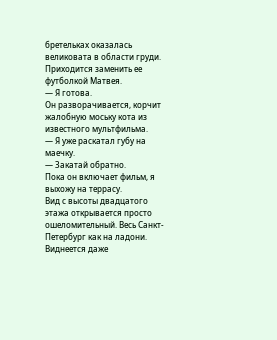бретельках оказалась великовата в области груди.
Приходится заменить ее футболкой Матвея.
— Я готова.
Он разворачивается, корчит жалобную моську кота из известного мультфильма.
— Я уже раскатал губу на маечку.
— Закатай обратно.
Пока он включает фильм, я выхожу на террасу.
Вид с высоты двадцатого этажа открывается просто ошеломительный. Весь Санкт-Петербург как на ладони. Виднеется даже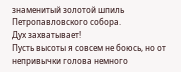знаменитый золотой шпиль Петропавловского собора.
Дух захватывает!
Пусть высоты я совсем не боюсь, но от непривычки голова немного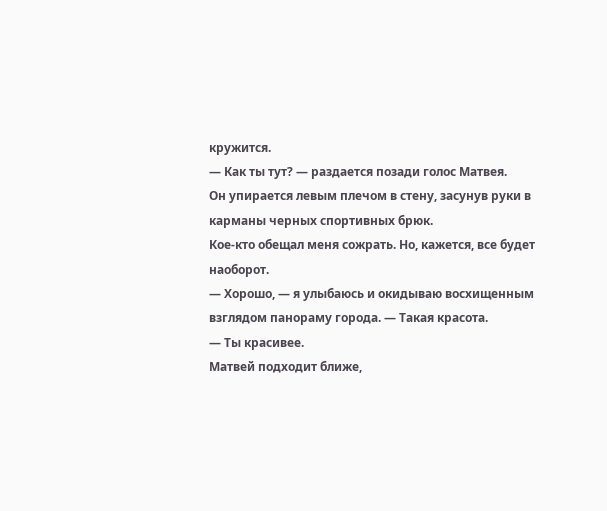кружится.
— Как ты тут? — раздается позади голос Матвея.
Он упирается левым плечом в стену, засунув руки в карманы черных спортивных брюк.
Кое-кто обещал меня сожрать. Но, кажется, все будет наоборот.
— Хорошо, — я улыбаюсь и окидываю восхищенным взглядом панораму города. — Такая красота.
— Ты красивее.
Матвей подходит ближе,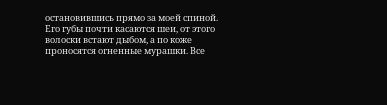остановившись прямо за моей спиной. Его губы почти касаются шеи, от этого волоски встают дыбом, а по коже проносятся огненные мурашки. Все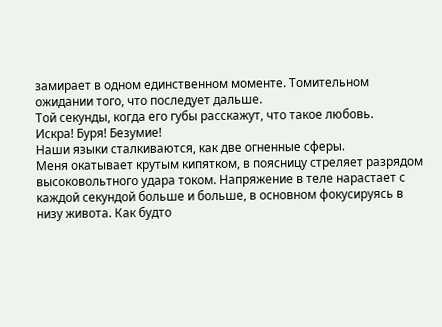замирает в одном единственном моменте. Томительном ожидании того, что последует дальше.
Той секунды, когда его губы расскажут, что такое любовь.
Искра! Буря! Безумие!
Наши языки сталкиваются, как две огненные сферы.
Меня окатывает крутым кипятком, в поясницу стреляет разрядом высоковольтного удара током. Напряжение в теле нарастает с каждой секундой больше и больше, в основном фокусируясь в низу живота. Как будто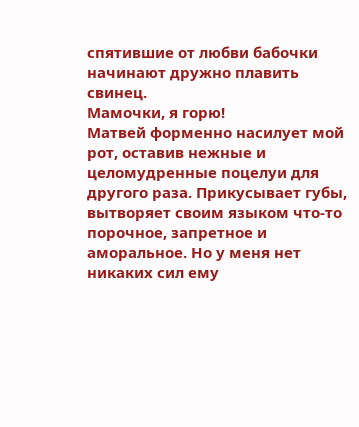спятившие от любви бабочки начинают дружно плавить свинец.
Мамочки, я горю!
Матвей форменно насилует мой рот, оставив нежные и целомудренные поцелуи для другого раза. Прикусывает губы, вытворяет своим языком что-то порочное, запретное и аморальное. Но у меня нет никаких сил ему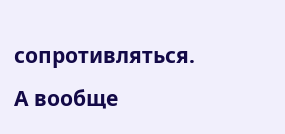сопротивляться.
А вообще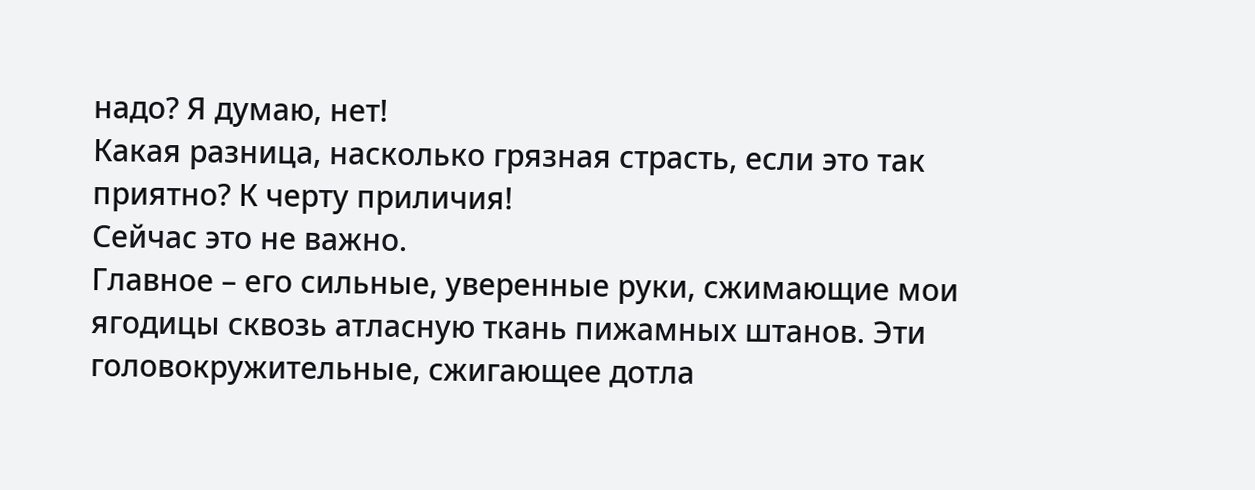надо? Я думаю, нет!
Какая разница, насколько грязная страсть, если это так приятно? К черту приличия!
Сейчас это не важно.
Главное – его сильные, уверенные руки, сжимающие мои ягодицы сквозь атласную ткань пижамных штанов. Эти головокружительные, сжигающее дотла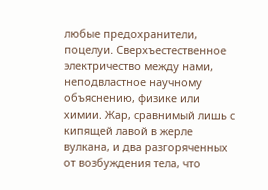любые предохранители, поцелуи. Сверхъестественное электричество между нами, неподвластное научному объяснению, физике или химии. Жар, сравнимый лишь с кипящей лавой в жерле вулкана, и два разгоряченных от возбуждения тела, что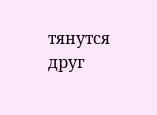тянутся друг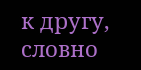к другу, словно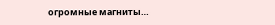огромные магниты…